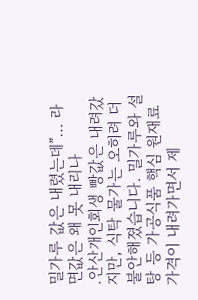밀가루 값은 내렸는데”… 라면값은 왜 못 내리나
.안산개인회생 빵값은 내려갔지만, 식탁 물가는 오히려 더 불안해졌습니다. 밀가루와 설탕 등 가공식품 핵심 원재료 가격이 내려가면서 제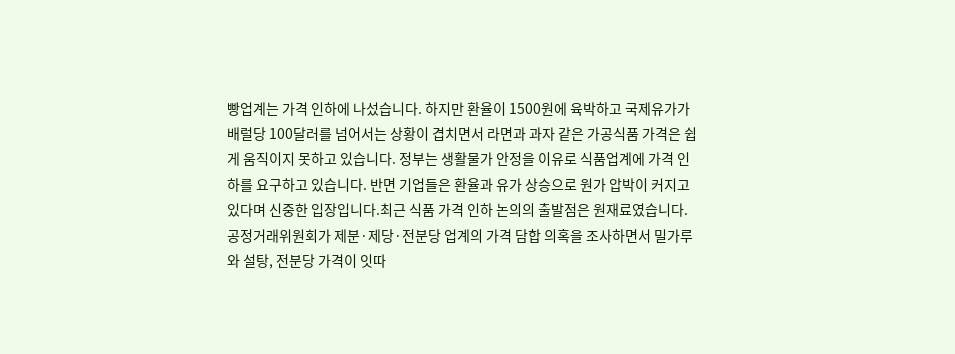빵업계는 가격 인하에 나섰습니다. 하지만 환율이 1500원에 육박하고 국제유가가 배럴당 100달러를 넘어서는 상황이 겹치면서 라면과 과자 같은 가공식품 가격은 쉽게 움직이지 못하고 있습니다. 정부는 생활물가 안정을 이유로 식품업계에 가격 인하를 요구하고 있습니다. 반면 기업들은 환율과 유가 상승으로 원가 압박이 커지고 있다며 신중한 입장입니다.최근 식품 가격 인하 논의의 출발점은 원재료였습니다. 공정거래위원회가 제분·제당·전분당 업계의 가격 담합 의혹을 조사하면서 밀가루와 설탕, 전분당 가격이 잇따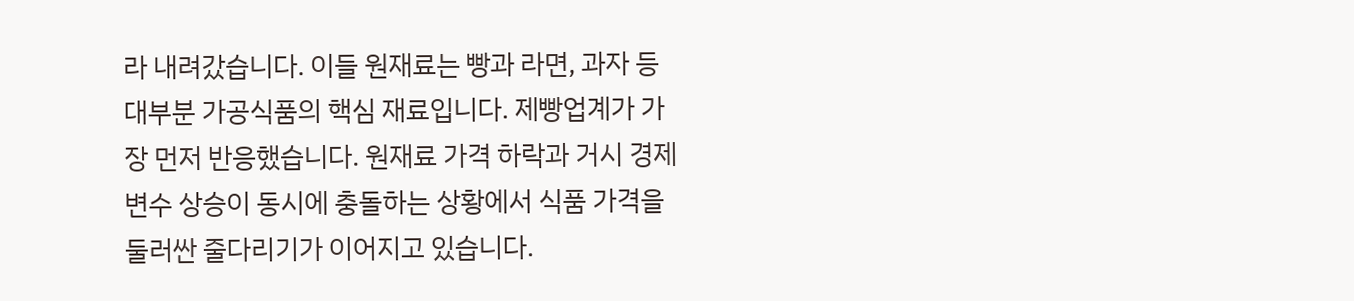라 내려갔습니다. 이들 원재료는 빵과 라면, 과자 등 대부분 가공식품의 핵심 재료입니다. 제빵업계가 가장 먼저 반응했습니다. 원재료 가격 하락과 거시 경제 변수 상승이 동시에 충돌하는 상황에서 식품 가격을 둘러싼 줄다리기가 이어지고 있습니다.